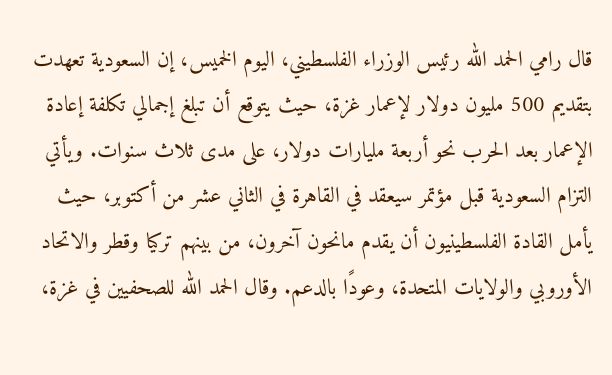قال رامي الحمد الله رئيس الوزراء الفلسطيني، اليوم الخميس، إن السعودية تعهدت بتقديم 500 مليون دولار لإعمار غزة، حيث يتوقع أن تبلغ إجمالي تكلفة إعادة الإعمار بعد الحرب نحو أربعة مليارات دولار، على مدى ثلاث سنوات. ويأتي التزام السعودية قبل مؤتمر سيعقد في القاهرة في الثاني عشر من أكتوبر، حيث يأمل القادة الفلسطينيون أن يقدم مانحون آخرون، من بينهم تركيا وقطر والاتحاد الأوروبي والولايات المتحدة، وعودًا بالدعم. وقال الحمد الله للصحفيين في غزة،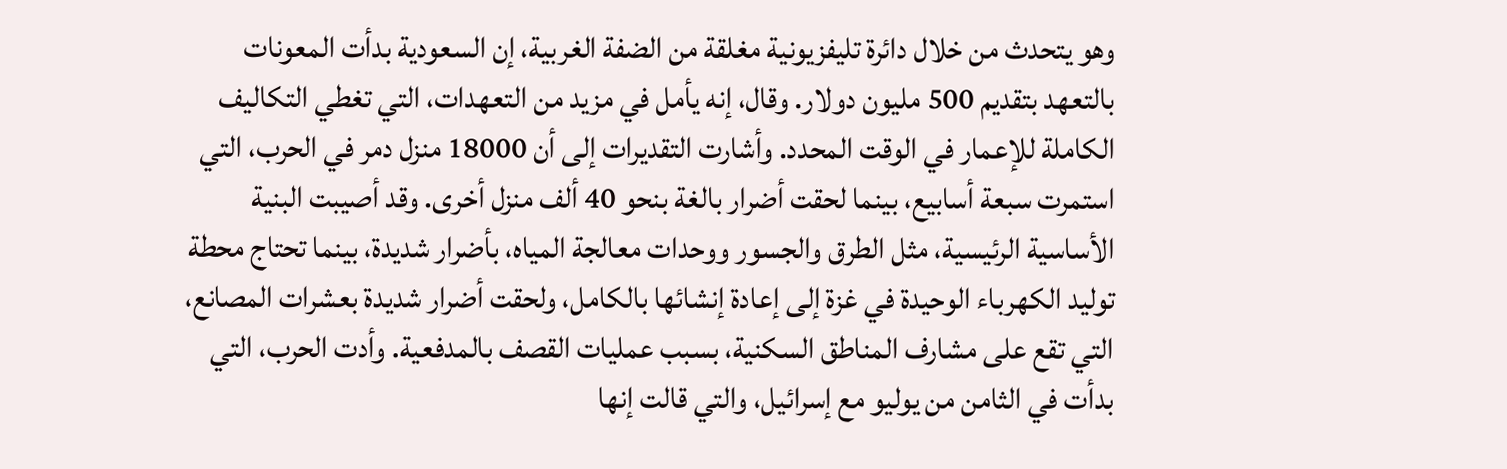وهو يتحدث من خلال دائرة تليفزيونية مغلقة من الضفة الغربية، إن السعودية بدأت المعونات بالتعهد بتقديم 500 مليون دولار. وقال، إنه يأمل في مزيد من التعهدات، التي تغطي التكاليف الكاملة للإعمار في الوقت المحدد. وأشارت التقديرات إلى أن 18000 منزل دمر في الحرب، التي استمرت سبعة أسابيع، بينما لحقت أضرار بالغة بنحو 40 ألف منزل أخرى. وقد أصيبت البنية الأساسية الرئيسية، مثل الطرق والجسور ووحدات معالجة المياه، بأضرار شديدة، بينما تحتاج محطة توليد الكهرباء الوحيدة في غزة إلى إعادة إنشائها بالكامل، ولحقت أضرار شديدة بعشرات المصانع، التي تقع على مشارف المناطق السكنية، بسبب عمليات القصف بالمدفعية. وأدت الحرب، التي بدأت في الثامن من يوليو مع إسرائيل، والتي قالت إنها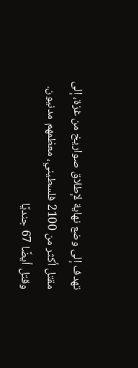تهدف إلى وضع نهاية لإطلاق صواريخ من غزة، إلى مقتل أكثر من 2100 فلسطيني، معظمهم مدنيون. وقتل أيضًا 67 جنديًا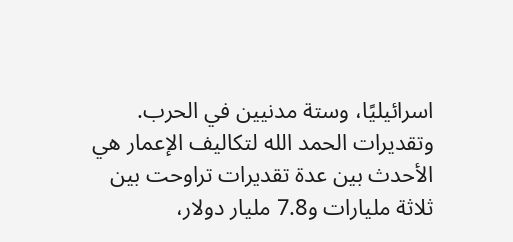اسرائيليًا، وستة مدنيين في الحرب. وتقديرات الحمد الله لتكاليف الإعمار هي الأحدث بين عدة تقديرات تراوحت بين ثلاثة مليارات و7.8 مليار دولار،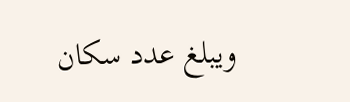ويبلغ عدد سكان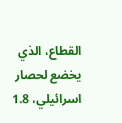القطاع، الذي يخضع لحصار اسرائيلي، 1.8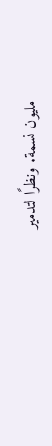مليون نسمة. ونظرًا لتدمير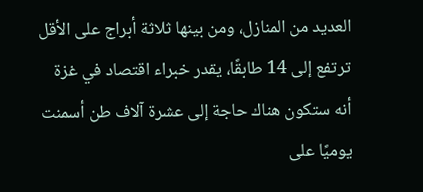العديد من المنازل، ومن بينها ثلاثة أبراج على الأقل ترتفع إلى 14 طابقًا، يقدر خبراء اقتصاد في غزة أنه ستكون هناك حاجة إلى عشرة آلاف طن أسمنت يوميًا على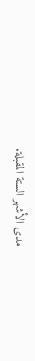مدى الأشهر الستة المقبلة.